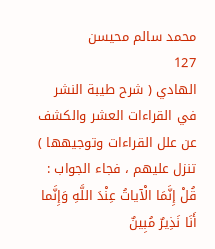محمد سالم محيسن
127
الهادي ( شرح طيبة النشر في القراءات العشر والكشف عن علل القراءات وتوجيهها )
تنزل عليهم ، فجاء الجواب : قُلْ إِنَّمَا الْآياتُ عِنْدَ اللَّهِ وَإِنَّما أَنَا نَذِيرٌ مُبِينٌ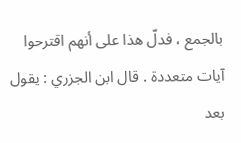بالجمع ، فدلّ هذا على أنهم اقترحوا آيات متعددة . قال ابن الجزري : يقول بعد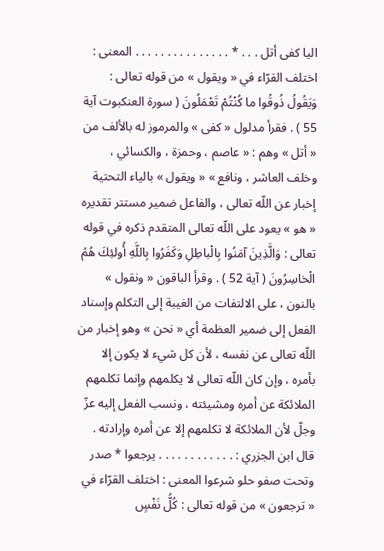اليا كفى أتل . . . * . . . . . . . . . . . . . . . المعنى : اختلف القرّاء في « ويقول » من قوله تعالى : وَيَقُولُ ذُوقُوا ما كُنْتُمْ تَعْمَلُونَ ( سورة العنكبوت آية 55 ) . فقرأ مدلول « كفى » والمرموز له بالألف من « أتل » وهم : « عاصم ، وحمزة ، والكسائي ، وخلف العاشر ، ونافع » « ويقول » بالياء التحتية إخبار عن اللّه تعالى ، والفاعل ضمير مستتر تقديره « هو » يعود على اللّه تعالى المتقدم ذكره في قوله تعالى : وَالَّذِينَ آمَنُوا بِالْباطِلِ وَكَفَرُوا بِاللَّهِ أُولئِكَ هُمُ الْخاسِرُونَ ( آية 52 ) . وقرأ الباقون « ونقول » بالنون ، على الالتفات من الغيبة إلى التكلم وإسناد الفعل إلى ضمير العظمة أي « نحن » وهو إخبار من اللّه تعالى عن نفسه ، لأن كل شيء لا يكون إلا بأمره ، وإن كان اللّه تعالى لا يكلمهم وإنما تكلمهم الملائكة عن أمره ومشيئته ، ونسب الفعل إليه عزّ وجلّ لأن الملائكة لا تكلمهم إلا عن أمره وإرادته . قال ابن الجزري : . . . . . . . . . . . . يرجعوا * صدر وتحت صفو حلو شرعوا المعنى : اختلف القرّاء في « ترجعون » من قوله تعالى : كُلُّ نَفْسٍ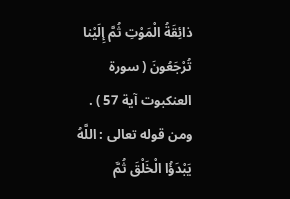ذائِقَةُ الْمَوْتِ ثُمَّ إِلَيْنا تُرْجَعُونَ ( سورة العنكبوت آية 57 ) . ومن قوله تعالى : اللَّهُ يَبْدَؤُا الْخَلْقَ ثُمَّ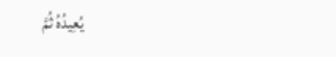يُعِيدُهُ ثُمَّ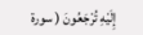إِلَيْهِ تُرْجَعُونَ ( سورة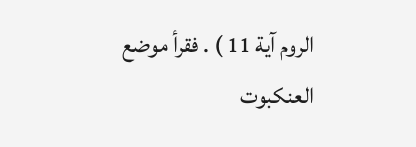الروم آية 11 ) . فقرأ موضع العنكبوت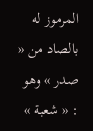المرموز له بالصاد من « صدر » وهو : « شعبة »